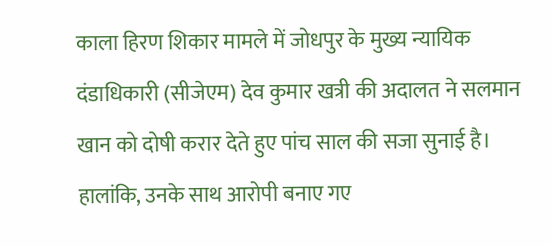काला हिरण शिकार मामले में जोधपुर के मुख्य न्यायिक दंडाधिकारी (सीजेएम) देव कुमार खत्री की अदालत ने सलमान खान को दोषी करार देते हुए पांच साल की सजा सुनाई है। हालांकि, उनके साथ आरोपी बनाए गए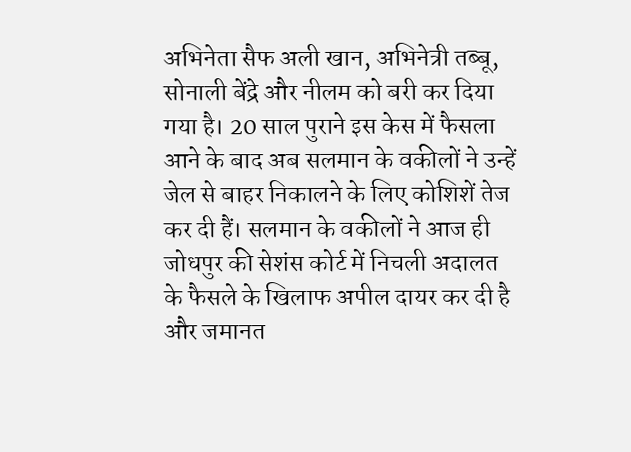अभिनेता सैफ अली खान, अभिनेत्री तब्बू, सोनाली बेंद्रे और नीलम को बरी कर दिया गया है। 20 साल पुराने इस केस में फैसला आने के बाद अब सलमान के वकीलों ने उन्हें जेल से बाहर निकालने के लिए कोशिशें तेज कर दी हैं। सलमान के वकीलों ने आज ही जोधपुर की सेशंस कोर्ट में निचली अदालत के फैसले के खिलाफ अपील दायर कर दी है और जमानत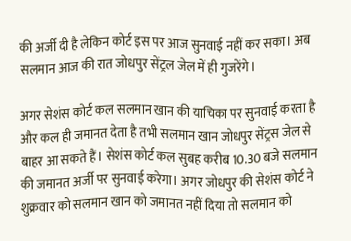की अर्जी दी है लेकिन कोर्ट इस पर आज सुनवाई नहीं कर सका। अब सलमान आज की रात जोधपुर सेंट्रल जेल में ही गुजरेंगे।

अगर सेशंस कोर्ट कल सलमान खान की याचिका पर सुनवाई करता है और कल ही जमानत देता है तभी सलमान खान जोधपुर सेंट्रस जेल से बाहर आ सकते हैं। सेशंस कोर्ट कल सुबह करीब 10.30 बजे सलमान की जमानत अर्जी पर सुनवाई करेगा। अगर जोधपुर की सेशंस कोर्ट ने शुक्रवार को सलमान खान को जमानत नहीं दिया तो सलमान को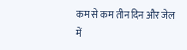कम से कम तीन दिन और जेल में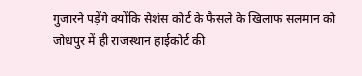गुजारने पड़ेंगे क्योंकि सेशंस कोर्ट के फैसले के खिलाफ सलमान को जोधपुर में ही राजस्थान हाईकोर्ट की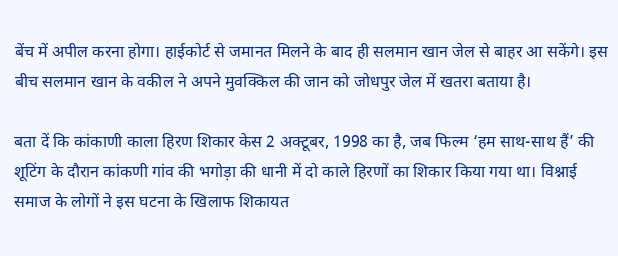बेंच में अपील करना होगा। हाईकोर्ट से जमानत मिलने के बाद ही सलमान खान जेल से बाहर आ सकेंगे। इस बीच सलमान खान के वकील ने अपने मुवक्किल की जान को जोधपुर जेल में खतरा बताया है।

बता दें कि कांकाणी काला हिरण शिकार केस 2 अक्टूबर, 1998 का है, जब फिल्म ‘हम साथ-साथ हैं’ की शूटिंग के दौरान कांकणी गांव की भगोड़ा की धानी में दो काले हिरणों का शिकार किया गया था। विश्नाई समाज के लोगों ने इस घटना के खिलाफ शिकायत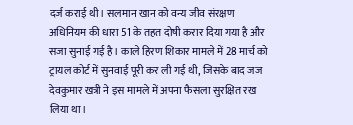दर्ज कराई थी। सलमान खान को वन्य जीव संरक्षण अधिनियम की धारा 51 के तहत दोषी करार दिया गया है और सजा सुनाई गई है। काले हिरण शिकार मामले में 28 मार्च को ट्रायल कोर्ट में सुनवाई पूरी कर ली गई थी, जिसके बाद जज देवकुमार खत्री ने इस मामले में अपना फैसला सुरक्षित रख लिया था।